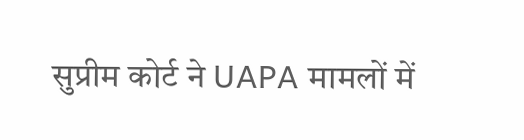सुप्रीम कोर्ट ने UAPA मामलों में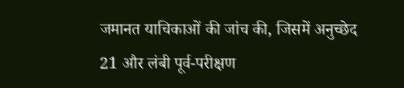जमानत याचिकाओं की जांच की, जिसमें अनुच्छेद 21 और लंबी पूर्व-परीक्षण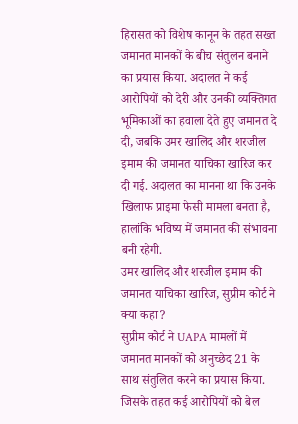हिरासत को विशेष कानून के तहत सख्त जमानत मानकों के बीच संतुलन बनाने का प्रयास किया. अदालत ने कई आरोपियों को देरी और उनकी व्यक्तिगत भूमिकाओं का हवाला देते हुए जमानत दे दी, जबकि उमर खालिद और शरजील इमाम की जमानत याचिका खारिज कर दी गई. अदालत का मानना था कि उनके खिलाफ प्राइमा फेसी मामला बनता है, हालांकि भविष्य में जमानत की संभावना बनी रहेगी.
उमर खालिद और शरजील इमाम की जमानत याचिका खारिज, सुप्रीम कोर्ट ने क्या कहा?
सुप्रीम कोर्ट ने UAPA मामलों में जमानत मानकों को अनुच्छेद 21 के साथ संतुलित करने का प्रयास किया. जिसके तहत कई आरोपियों को बेल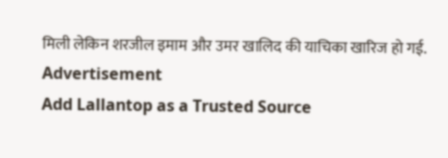मिली लेकिन शरजील इमाम और उमर खालिद की याचिका खारिज हो गई.
Advertisement
Add Lallantop as a Trusted Source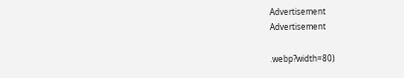Advertisement
Advertisement

.webp?width=80)